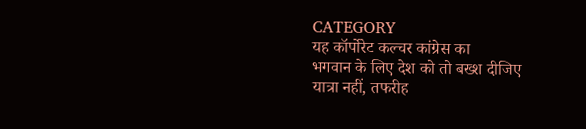CATEGORY
यह कॉर्पोरेट कल्चर कांग्रेस का
भगवान के लिए देश को तो बख्श दीजिए
यात्रा नहीं, तफरीह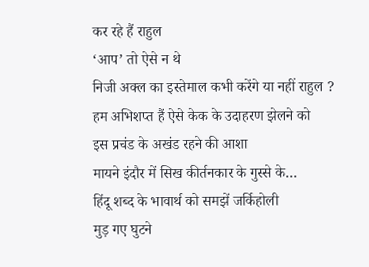कर रहे हैं राहुल
‘आप’ तो ऐसे न थे
निजी अक्ल का इस्तेमाल कभी करेंगे या नहीं राहुल ?
हम अभिशप्त हैं ऐसे केक के उदाहरण झेलने को
इस प्रचंड के अखंड रहने की आशा
मायने इंदौर में सिख कीर्तनकार के गुस्से के…
हिंदू शब्द के भावार्थ को समझें जर्किहोली
मुड़ गए घुटने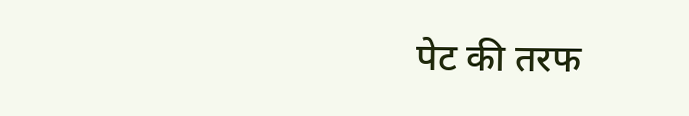पेट की तरफ